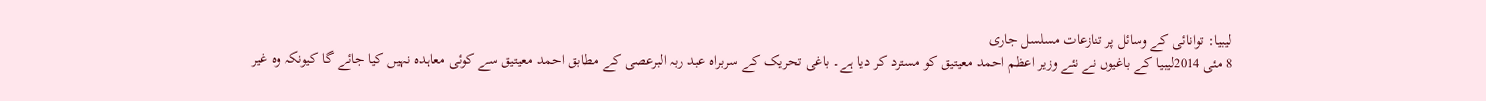ليبيا: توانائی کے وسائل پر تنازعات مسلسل جاری
8 مئی 2014لیبیا کے باغیوں نے نئے وزیر اعظم احمد معیتیق کو مسترد کر دیا ہے۔ باغی تحریک کے سربراہ عبد ربہ البرعصی کے مطابق احمد معیتیق سے کوئی معاہدہ نہیں کیا جائے گا کیونکہ وہ غیر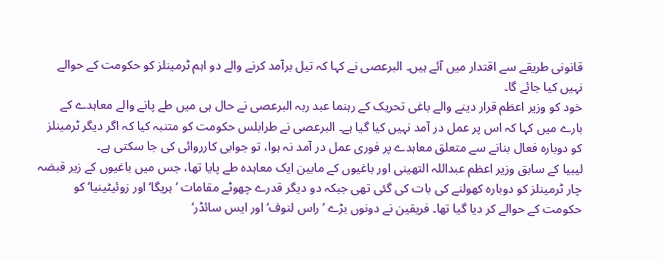قانونی طریقے سے اقتدار میں آئے ہیں۔ البرعصی نے کہا کہ تیل برآمد کرنے والے دو اہم ٹرمینلز کو حکومت کے حوالے نہیں کیا جائے گا۔
خود کو وزير اعظم قرار دينے والے باغی تحريک کے رہنما عبد ربہ البرعصی نے حال ہی ميں طے پانے والے معاہدے کے بارے ميں کہا کہ اس پر عمل در آمد نہيں کيا گيا ہے۔ البرعصی نے طرابلس حکومت کو متنبہ کيا کہ اگر ديگر ٹرمينلز کو دوبارہ فعال بنانے سے متعلق معاہدے پر فوری عمل در آمد نہ ہوا، تو جوابی کارروائی کی جا سکتی ہے۔
ليبيا کے سابق وزیر اعظم عبداللہ التھينی اور باغیوں کے مابین ایک معاہدہ طے پایا تھا، جس میں باغیوں کے زیر قبضہ چار ٹرمینلز کو دوبارہ کھولنے کی بات کی گئی تھی جبکہ دو ديگر قدرے چھوٹے مقامات ’ہريگا‘ اور زوئيٹينيا‘ کو حکومت کے حوالے کر ديا گيا تھا۔ فريقين نے دونوں بڑے ’راس لنوف‘ اور ايس سائڈر‘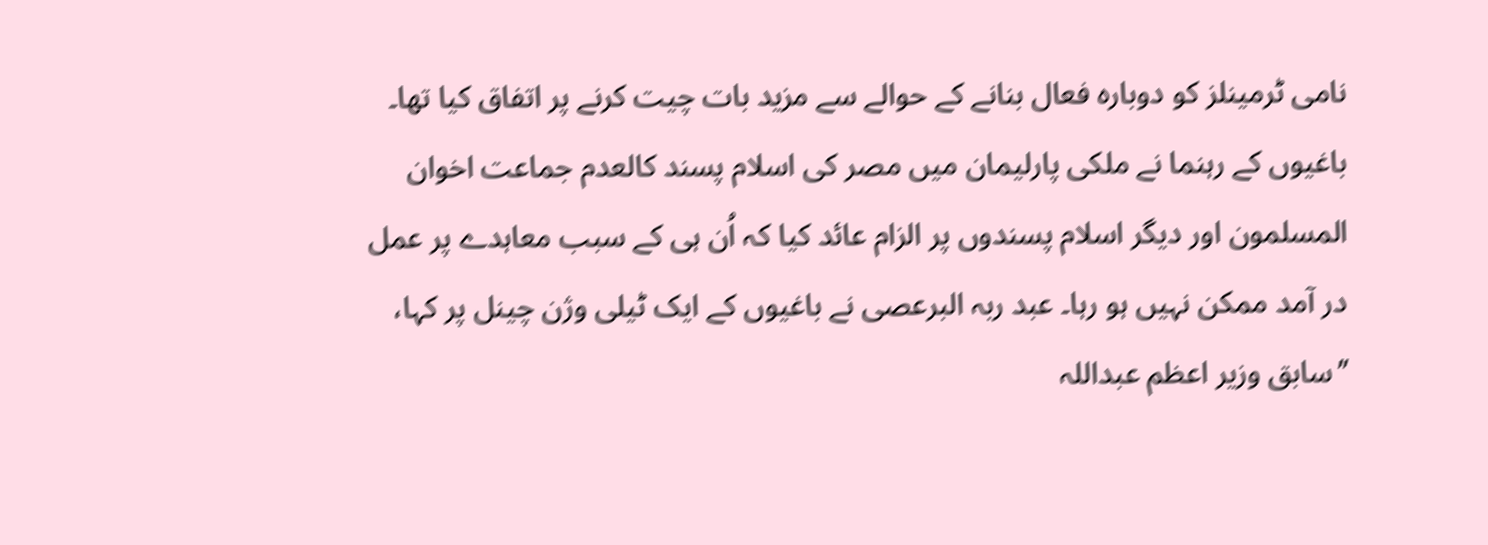نامی ٹرمينلز کو دوبارہ فعال بنانے کے حوالے سے مزيد بات چيت کرنے پر اتفاق کيا تھا۔
باغيوں کے رہنما نے ملکی پارليمان ميں مصر کی اسلام پسند کالعدم جماعت اخوان المسلمون اور ديگر اسلام پسندوں پر الزام عائد کيا کہ اُن ہی کے سبب معاہدے پر عمل در آمد ممکن نہيں ہو رہا۔ عبد ربہ البرعصی نے باغيوں کے ايک ٹيلی وژن چينل پر کہا، ’’سابق وزیر اعظم عبداللہ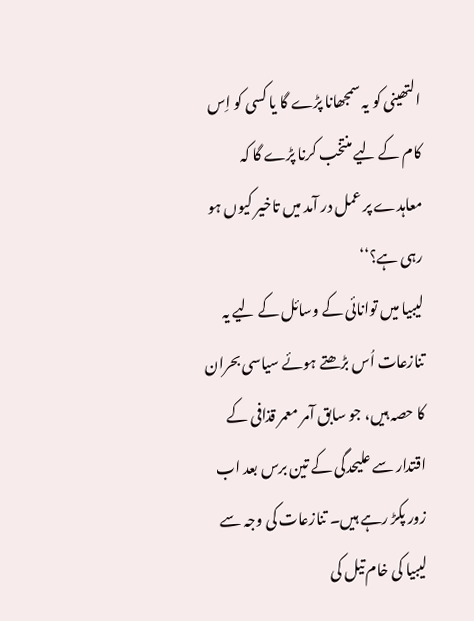التھينی کو يہ سمجھانا پڑے گا يا کسی کو اِس کام کے ليے منتخب کرنا پڑے گا کہ معاہدے پر عمل در آمد ميں تاخير کيوں ہو رہی ہے؟‘‘
ليبيا ميں توانائی کے وسائل کے ليے يہ تنازعات اُس بڑھتے ہوئے سياسی بحران کا حصہ ہيں، جو سابق آمر معمر قذافی کے اقتدار سے عليحدگی کے تين برس بعد اب زور پکڑ رہے ہيں۔ تنازعات کی وجہ سے ليبيا کی خام تيل کی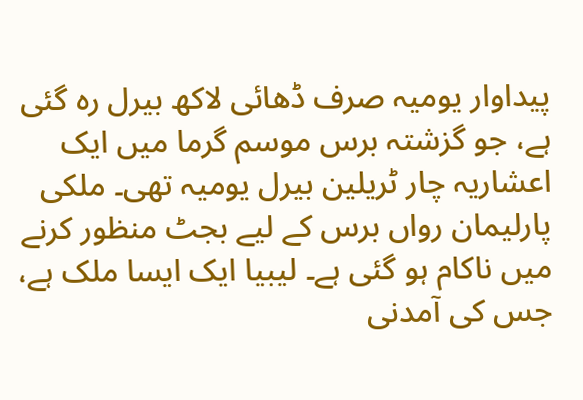پيداوار يوميہ صرف ڈھائی لاکھ بيرل رہ گئی ہے، جو گزشتہ برس موسم گرما ميں ايک اعشاريہ چار ٹريلين بيرل يوميہ تھی۔ ملکی پارليمان رواں برس کے ليے بجٹ منظور کرنے ميں ناکام ہو گئی ہے۔ ليبيا ايک ايسا ملک ہے، جس کی آمدنی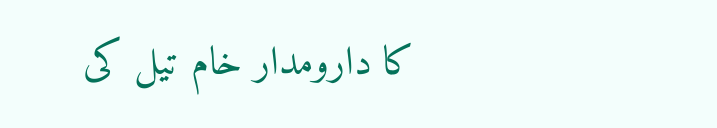کا دارومدار خام تيل کی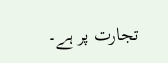تجارت پر ہے۔